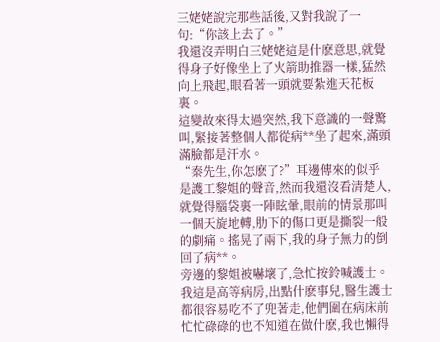三姥姥說完那些話後,又對我說了一句:“你該上去了。”
我還沒弄明白三姥姥這是什麽意思,就覺得身子好像坐上了火箭助推器一樣,猛然向上飛起,眼看著一頭就要紮進天花板裏。
這變故來得太過突然,我下意識的一聲驚叫,緊接著整個人都從病**坐了起來,滿頭滿臉都是汗水。
“秦先生,你怎麽了?”耳邊傳來的似乎是護工黎姐的聲音,然而我還沒看清楚人,就覺得腦袋裏一陣眩暈,眼前的情景那叫一個天旋地轉,肋下的傷口更是撕裂一般的劇痛。搖晃了兩下,我的身子無力的倒回了病**。
旁邊的黎姐被嚇壞了,急忙按鈴喊護士。
我這是高等病房,出點什麽事兒,醫生護士都很容易吃不了兜著走,他們圍在病床前忙忙碌碌的也不知道在做什麽,我也懶得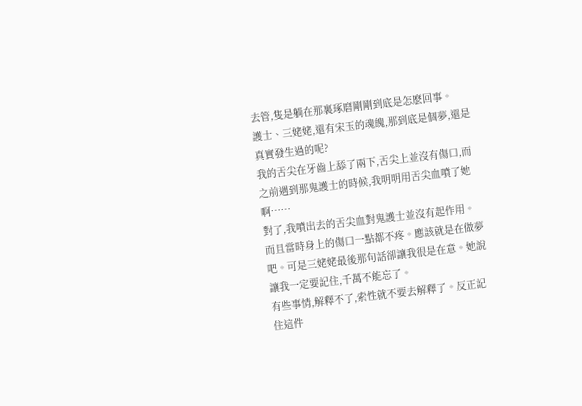去管,隻是躺在那裏琢磨剛剛到底是怎麽回事。
護士、三姥姥,還有宋玉的魂魄,那到底是個夢,還是真實發生過的呢?
我的舌尖在牙齒上舔了兩下,舌尖上並沒有傷口,而之前遇到那鬼護士的時候,我明明用舌尖血噴了她啊……
對了,我噴出去的舌尖血對鬼護士並沒有起作用。而且當時身上的傷口一點都不疼。應該就是在做夢吧。可是三姥姥最後那句話卻讓我很是在意。她說讓我一定要記住,千萬不能忘了。
有些事情,解釋不了,索性就不要去解釋了。反正記住這件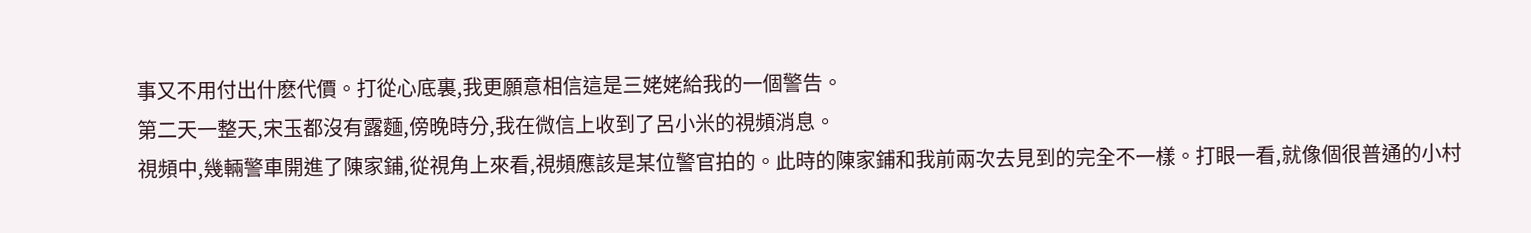事又不用付出什麽代價。打從心底裏,我更願意相信這是三姥姥給我的一個警告。
第二天一整天,宋玉都沒有露麵,傍晚時分,我在微信上收到了呂小米的視頻消息。
視頻中,幾輛警車開進了陳家鋪,從視角上來看,視頻應該是某位警官拍的。此時的陳家鋪和我前兩次去見到的完全不一樣。打眼一看,就像個很普通的小村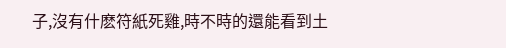子,沒有什麽符紙死雞,時不時的還能看到土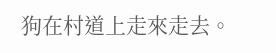狗在村道上走來走去。